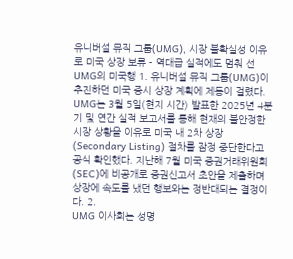유니버설 뮤직 그룹(UMG), 시장 불확실성 이유로 미국 상장 보류 - 역대급 실적에도 멈춰 선 UMG의 미국행 1. 유니버설 뮤직 그룹(UMG)이 추진하던 미국 증시 상장 계획에 제동이 걸렸다.
UMG는 3월 5일(현지 시간) 발표한 2025년 4분기 및 연간 실적 보고서를 통해 현재의 불안정한 시장 상황을 이유로 미국 내 2차 상장(Secondary Listing) 절차를 잠정 중단한다고 공식 확인했다. 지난해 7월 미국 증권거래위원회(SEC)에 비공개로 증권신고서 초안을 제출하며 상장에 속도를 냈던 행보와는 정반대되는 결정이다. 2.
UMG 이사회는 성명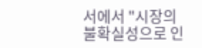서에서 "시장의 불확실성으로 인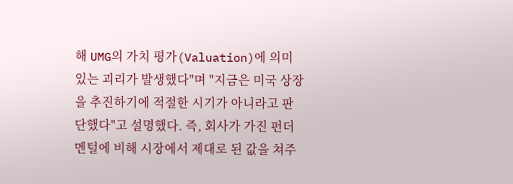해 UMG의 가치 평가(Valuation)에 의미 있는 괴리가 발생했다"며 "지금은 미국 상장을 추진하기에 적절한 시기가 아니라고 판단했다"고 설명했다. 즉, 회사가 가진 펀더멘털에 비해 시장에서 제대로 된 값을 쳐주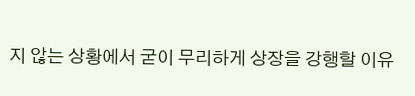지 않는 상황에서 굳이 무리하게 상장을 강행할 이유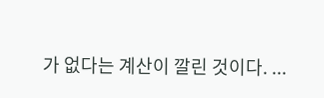가 없다는 계산이 깔린 것이다. ...